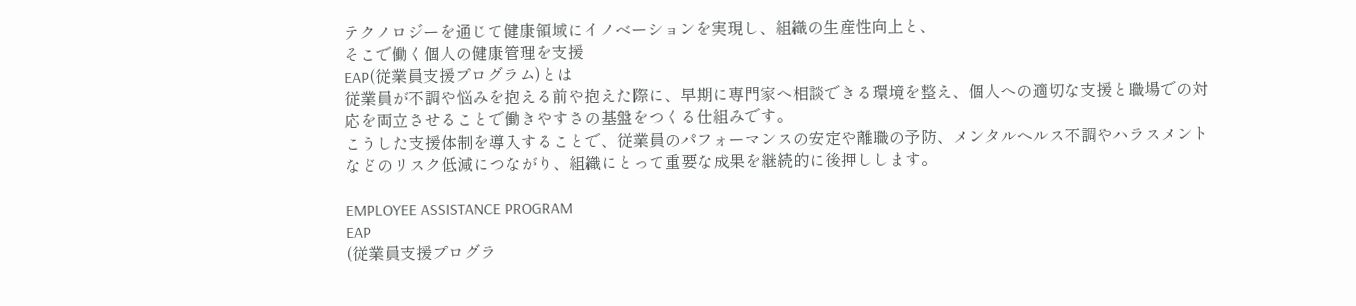テクノロジーを通じて健康領域にイノベーションを実現し、組織の生産性向上と、
そこで働く個人の健康管理を支援
EAP(従業員支援プログラム)とは
従業員が不調や悩みを抱える前や抱えた際に、早期に専門家へ相談できる環境を整え、個人への適切な支援と職場での対応を両立させることで働きやすさの基盤をつくる仕組みです。
こうした支援体制を導入することで、従業員のパフォーマンスの安定や離職の予防、メンタルヘルス不調やハラスメントなどのリスク低減につながり、組織にとって重要な成果を継続的に後押しします。

EMPLOYEE ASSISTANCE PROGRAM
EAP
(従業員支援プログラ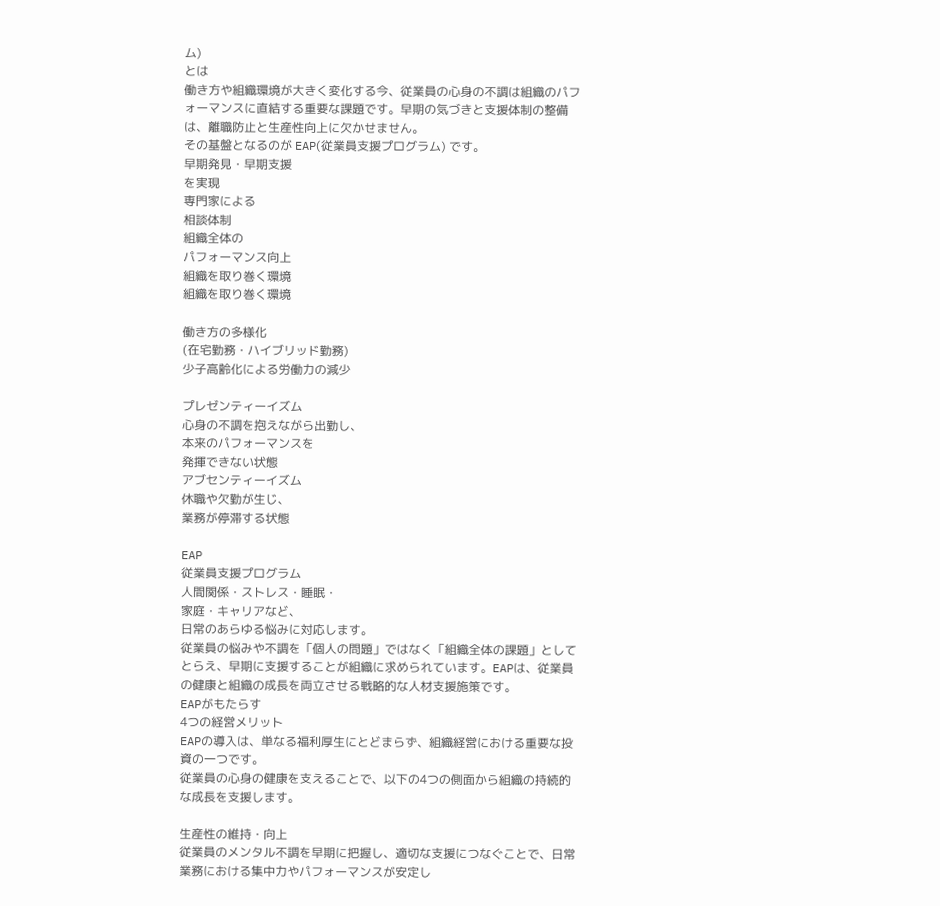ム)
とは
働き方や組織環境が大きく変化する今、従業員の心身の不調は組織のパフォーマンスに直結する重要な課題です。早期の気づきと支援体制の整備は、離職防止と生産性向上に欠かせません。
その基盤となるのが EAP(従業員支援プログラム) です。
早期発見・早期支援
を実現
専門家による
相談体制
組織全体の
パフォーマンス向上
組織を取り巻く環境
組織を取り巻く環境

働き方の多様化
(在宅勤務・ハイブリッド勤務)
少子高齢化による労働力の減少

プレゼンティーイズム
心身の不調を抱えながら出勤し、
本来のパフォーマンスを
発揮できない状態
アブセンティーイズム
休職や欠勤が生じ、
業務が停滞する状態

EAP
従業員支援プログラム
人間関係・ストレス・睡眠・
家庭・キャリアなど、
日常のあらゆる悩みに対応します。
従業員の悩みや不調を「個人の問題」ではなく「組織全体の課題」としてとらえ、早期に支援することが組織に求められています。EAPは、従業員の健康と組織の成長を両立させる戦略的な人材支援施策です。
EAPがもたらす
4つの経営メリット
EAPの導入は、単なる福利厚生にとどまらず、組織経営における重要な投資の一つです。
従業員の心身の健康を支えることで、以下の4つの側面から組織の持続的な成長を支援します。

生産性の維持・向上
従業員のメンタル不調を早期に把握し、適切な支援につなぐことで、日常業務における集中力やパフォーマンスが安定し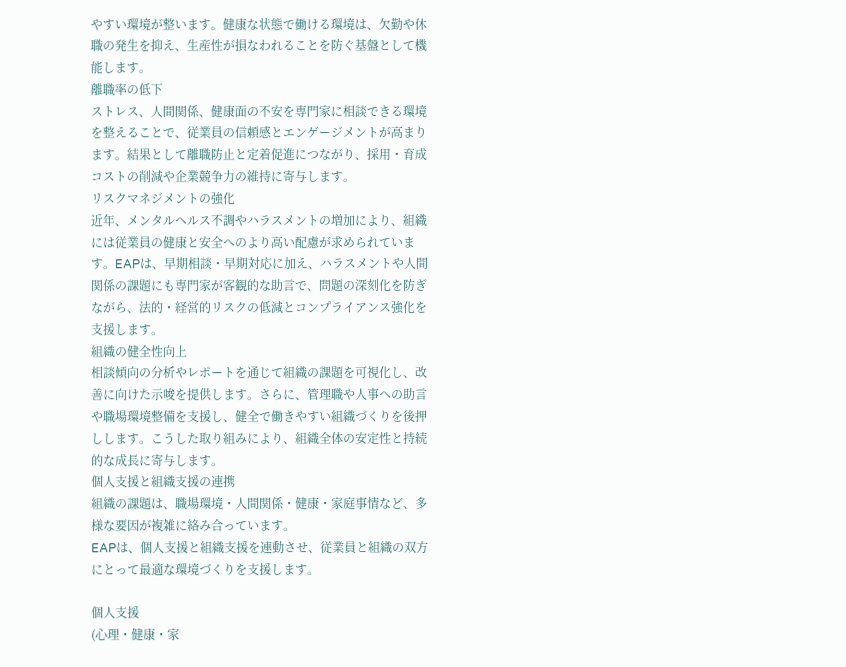やすい環境が整います。健康な状態で働ける環境は、欠勤や休職の発生を抑え、生産性が損なわれることを防ぐ基盤として機能します。
離職率の低下
ストレス、人間関係、健康面の不安を専門家に相談できる環境を整えることで、従業員の信頼感とエンゲージメントが高まります。結果として離職防止と定着促進につながり、採用・育成コストの削減や企業競争力の維持に寄与します。
リスクマネジメントの強化
近年、メンタルヘルス不調やハラスメントの増加により、組織には従業員の健康と安全へのより高い配慮が求められています。EAPは、早期相談・早期対応に加え、ハラスメントや人間関係の課題にも専門家が客観的な助言で、問題の深刻化を防ぎながら、法的・経営的リスクの低減とコンプライアンス強化を支援します。
組織の健全性向上
相談傾向の分析やレポートを通じて組織の課題を可視化し、改善に向けた示唆を提供します。さらに、管理職や人事への助言や職場環境整備を支援し、健全で働きやすい組織づくりを後押しします。こうした取り組みにより、組織全体の安定性と持続的な成長に寄与します。
個人支援と組織支援の連携
組織の課題は、職場環境・人間関係・健康・家庭事情など、多様な要因が複雑に絡み合っています。
EAPは、個人支援と組織支援を連動させ、従業員と組織の双方にとって最適な環境づくりを支援します。

個人支援
(心理・健康・家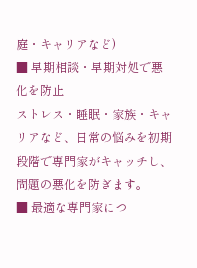庭・キャリアなど)
■ 早期相談・早期対処で悪化を防止
ストレス・睡眠・家族・キャリアなど、日常の悩みを初期段階で専門家がキャッチし、問題の悪化を防ぎます。
■ 最適な専門家につ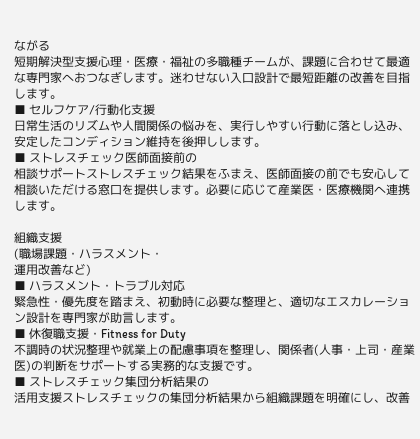ながる
短期解決型支援心理・医療・福祉の多職種チームが、課題に合わせて最適な専門家へおつなぎします。迷わせない入口設計で最短距離の改善を目指します。
■ セルフケア/行動化支援
日常生活のリズムや人間関係の悩みを、実行しやすい行動に落とし込み、安定したコンディション維持を後押しします。
■ ストレスチェック医師面接前の
相談サポートストレスチェック結果をふまえ、医師面接の前でも安心して相談いただける窓口を提供します。必要に応じて産業医・医療機関へ連携します。

組織支援
(職場課題・ハラスメント・
運用改善など)
■ ハラスメント・トラブル対応
緊急性・優先度を踏まえ、初動時に必要な整理と、適切なエスカレーション設計を専門家が助言します。
■ 休復職支援・Fitness for Duty
不調時の状況整理や就業上の配慮事項を整理し、関係者(人事・上司・産業医)の判断をサポートする実務的な支援です。
■ ストレスチェック集団分析結果の
活用支援ストレスチェックの集団分析結果から組織課題を明確にし、改善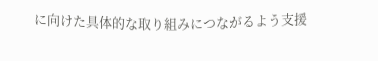に向けた具体的な取り組みにつながるよう支援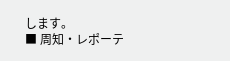します。
■ 周知・レポーテ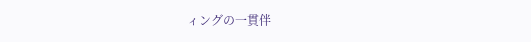ィングの一貫伴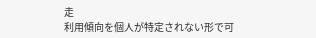走
利用傾向を個人が特定されない形で可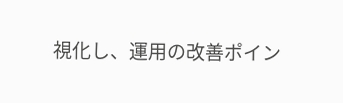視化し、運用の改善ポイン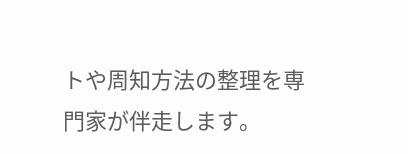トや周知方法の整理を専門家が伴走します。